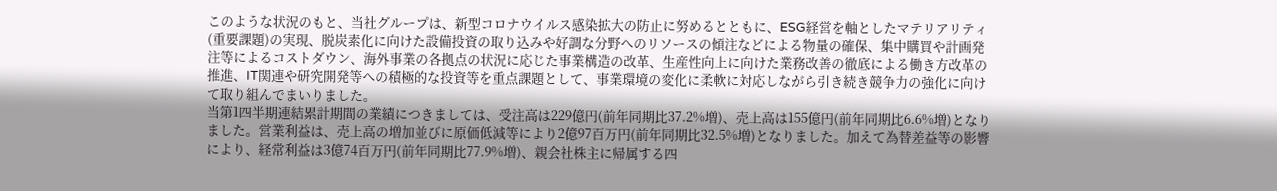このような状況のもと、当社グループは、新型コロナウイルス感染拡大の防止に努めるとともに、ESG経営を軸としたマテリアリティ(重要課題)の実現、脱炭素化に向けた設備投資の取り込みや好調な分野へのリソースの傾注などによる物量の確保、集中購買や計画発注等によるコストダウン、海外事業の各拠点の状況に応じた事業構造の改革、生産性向上に向けた業務改善の徹底による働き方改革の推進、IT関連や研究開発等への積極的な投資等を重点課題として、事業環境の変化に柔軟に対応しながら引き続き競争力の強化に向けて取り組んでまいりました。
当第1四半期連結累計期間の業績につきましては、受注高は229億円(前年同期比37.2%増)、売上高は155億円(前年同期比6.6%増)となりました。営業利益は、売上高の増加並びに原価低減等により2億97百万円(前年同期比32.5%増)となりました。加えて為替差益等の影響により、経常利益は3億74百万円(前年同期比77.9%増)、親会社株主に帰属する四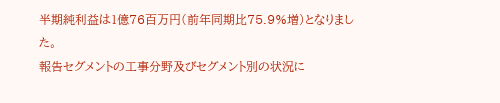半期純利益は1億76百万円(前年同期比75.9%増)となりました。
報告セグメントの工事分野及びセグメント別の状況に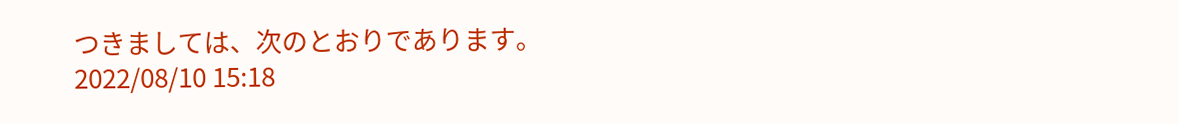つきましては、次のとおりであります。
2022/08/10 15:18